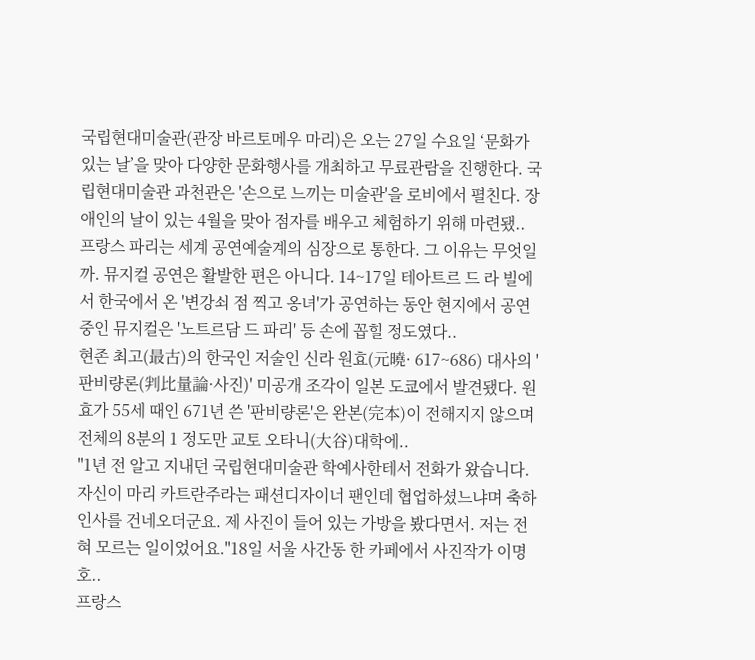국립현대미술관(관장 바르토메우 마리)은 오는 27일 수요일 ‘문화가 있는 날’을 맞아 다양한 문화행사를 개최하고 무료관람을 진행한다. 국립현대미술관 과천관은 '손으로 느끼는 미술관'을 로비에서 펼친다. 장애인의 날이 있는 4월을 맞아 점자를 배우고 체험하기 위해 마련됐..
프랑스 파리는 세계 공연예술계의 심장으로 통한다. 그 이유는 무엇일까. 뮤지컬 공연은 활발한 편은 아니다. 14~17일 테아트르 드 라 빌에서 한국에서 온 '변강쇠 점 찍고 옹녀'가 공연하는 동안 현지에서 공연 중인 뮤지컬은 '노트르담 드 파리' 등 손에 꼽힐 정도였다..
현존 최고(最古)의 한국인 저술인 신라 원효(元曉· 617~686) 대사의 '판비량론(判比量論·사진)' 미공개 조각이 일본 도쿄에서 발견됐다. 원효가 55세 때인 671년 쓴 '판비량론'은 완본(完本)이 전해지지 않으며 전체의 8분의 1 정도만 교토 오타니(大谷)대학에..
"1년 전 알고 지내던 국립현대미술관 학예사한테서 전화가 왔습니다. 자신이 마리 카트란주라는 패션디자이너 팬인데 협업하셨느냐며 축하 인사를 건네오더군요. 제 사진이 들어 있는 가방을 봤다면서. 저는 전혀 모르는 일이었어요."18일 서울 사간동 한 카페에서 사진작가 이명호..
프랑스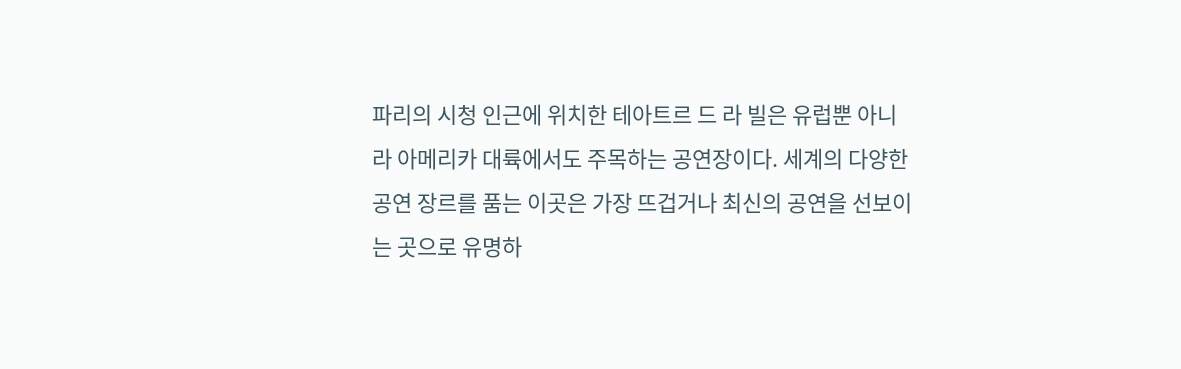파리의 시청 인근에 위치한 테아트르 드 라 빌은 유럽뿐 아니라 아메리카 대륙에서도 주목하는 공연장이다. 세계의 다양한 공연 장르를 품는 이곳은 가장 뜨겁거나 최신의 공연을 선보이는 곳으로 유명하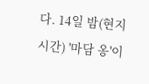다. 14일 밤(현지시간) '마담 옹'이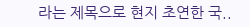라는 제목으로 현지 초연한 국..